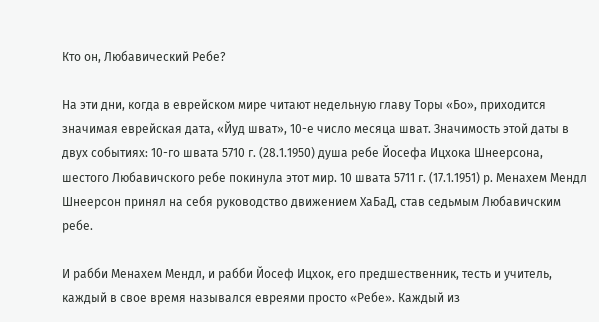Кто он, Любавический Ребе?

На эти дни, когда в еврейском мире читают недельную главу Торы «Бо», приходится значимая еврейская дата, «Йуд шват», 10-е число месяца шват. Значимость этой даты в двух событиях: 10-го швата 5710 г. (28.1.1950) душа ребе Йосефа Ицхока Шнеерсона, шестого Любавичского ребе покинула этот мир. 10 швата 5711 г. (17.1.1951) р. Менахем Мендл Шнеерсон принял на себя руководство движением ХаБаД, став седьмым Любавичским ребе.

И рабби Менахем Мендл, и рабби Йосеф Ицхок, его предшественник, тесть и учитель, каждый в свое время назывался евреями просто «Ребе». Каждый из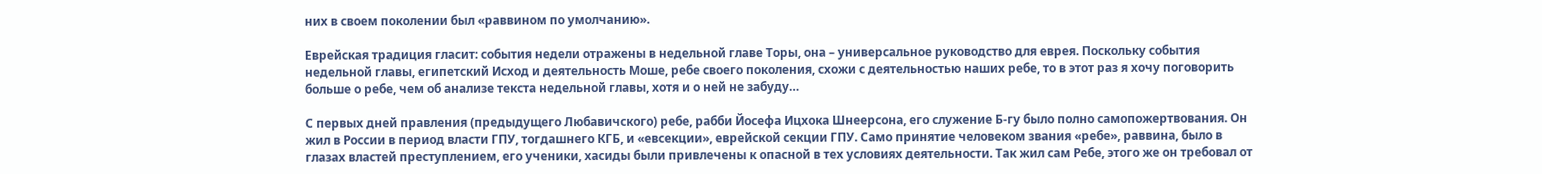них в своем поколении был «раввином по умолчанию».

Еврейская традиция гласит: события недели отражены в недельной главе Торы, она – универсальное руководство для еврея. Поскольку события недельной главы, египетский Исход и деятельность Моше, ребе своего поколения, схожи с деятельностью наших ребе, то в этот раз я хочу поговорить больше о ребе, чем об анализе текста недельной главы, хотя и о ней не забуду…

С первых дней правления (предыдущего Любавичского) ребе, рабби Йосефа Ицхока Шнеерсона, его служение Б-гу было полно самопожертвования. Он жил в России в период власти ГПУ, тогдашнего КГБ, и «евсекции», еврейской секции ГПУ. Само принятие человеком звания «ребе», раввина, было в глазах властей преступлением, его ученики, хасиды были привлечены к опасной в тех условиях деятельности. Так жил сам Ребе, этого же он требовал от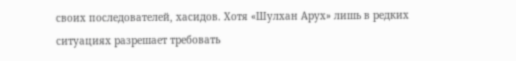своих последователей, хасидов. Хотя «Шулхан Арух» лишь в редких ситуациях разрешает требовать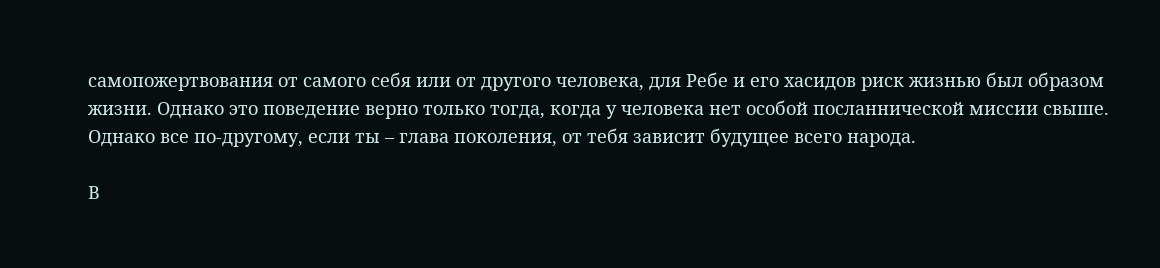самопожертвования от самого себя или от другого человека, для Ребе и его хасидов риск жизнью был образом жизни. Однако это поведение верно только тогда, когда у человека нет особой посланнической миссии свыше. Однако все по-другому, если ты – глава поколения, от тебя зависит будущее всего народа.

В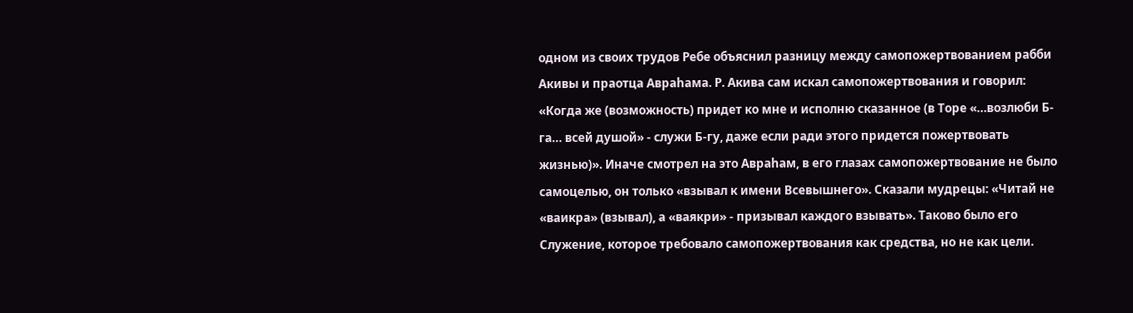одном из своих трудов Ребе объяснил разницу между самопожертвованием рабби Акивы и праотца Авраhама. Р. Акива сам искал самопожертвования и говорил: «Когда же (возможность) придет ко мне и исполню сказанное (в Торе «…возлюби Б-га… всей душой» - служи Б-гу, даже если ради этого придется пожертвовать жизнью)». Иначе смотрел на это Авраhам, в его глазах самопожертвование не было самоцелью, он только «взывал к имени Всевышнего». Сказали мудрецы: «Читай не «ваикра» (взывал), а «ваякри» - призывал каждого взывать». Таково было его Служение, которое требовало самопожертвования как средства, но не как цели.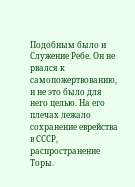Подобным было и Служение Ребе. Он не рвался к самопожертвованию, и не это было для него целью. На его плечах лежало сохранение еврейства в СССР, распространение Торы.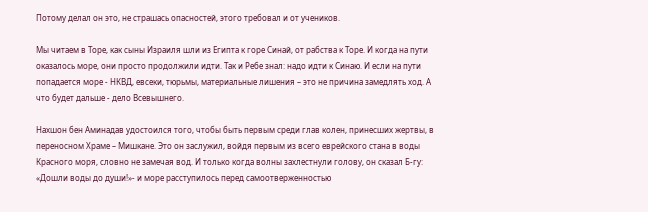Потому делал он это, не страшась опасностей, этого требовал и от учеников.

Мы читаем в Торе, как сыны Израиля шли из Египта к горе Синай, от рабства к Торе. И когда на пути оказалось море, они просто продолжили идти. Так и Ребе знал: надо идти к Синаю. И если на пути попадается море - НКВД, евсеки, тюрьмы, материальные лишения – это не причина замедлять ход. А что будет дальше - дело Всевышнего.

Нахшон бен Аминадав удостоился того, чтобы быть первым среди глав колен, принесших жертвы, в переносном Храме – Мишкане. Это он заслужил, войдя первым из всего еврейского стана в воды Красного моря, словно не замечая вод. И только когда волны захлестнули голову, он сказал Б-гу: «Дошли воды до души!»- и море расступилось перед самоотверженностью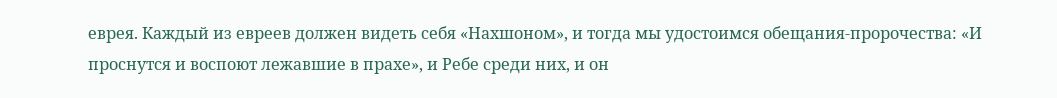еврея. Каждый из евреев должен видеть себя «Нахшоном», и тогда мы удостоимся обещания-пророчества: «И проснутся и воспоют лежавшие в прахе», и Ребе среди них, и он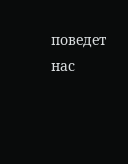поведет нас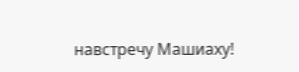навстречу Машиаху!